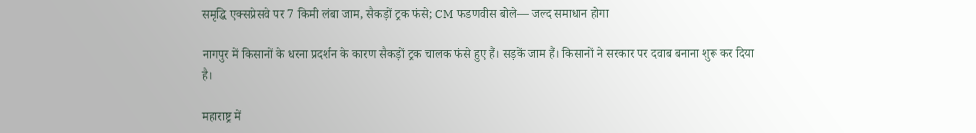समृद्धि एक्सप्रेसवे पर 7 किमी लंबा जाम, सैकड़ों ट्रक फंसे; CM फडणवीस बोले— जल्द समाधान होगा

नागपुर में किसानों के धरना प्रदर्शन के कारण सैकड़ों ट्रक चालक फंसे हुए हैं। सड़कें जाम हैं। किसानों ने सरकार पर दवाब बनाना शुरू कर दिया है।

महाराष्ट्र में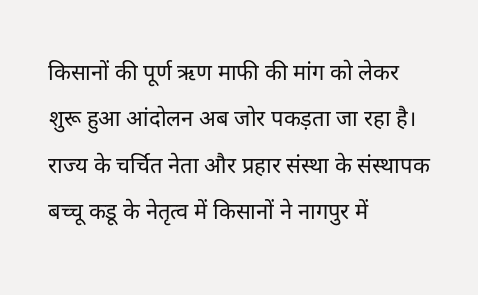किसानों की पूर्ण ऋण माफी की मांग को लेकर शुरू हुआ आंदोलन अब जोर पकड़ता जा रहा है। राज्य के चर्चित नेता और प्रहार संस्था के संस्थापक बच्चू कडू के नेतृत्व में किसानों ने नागपुर में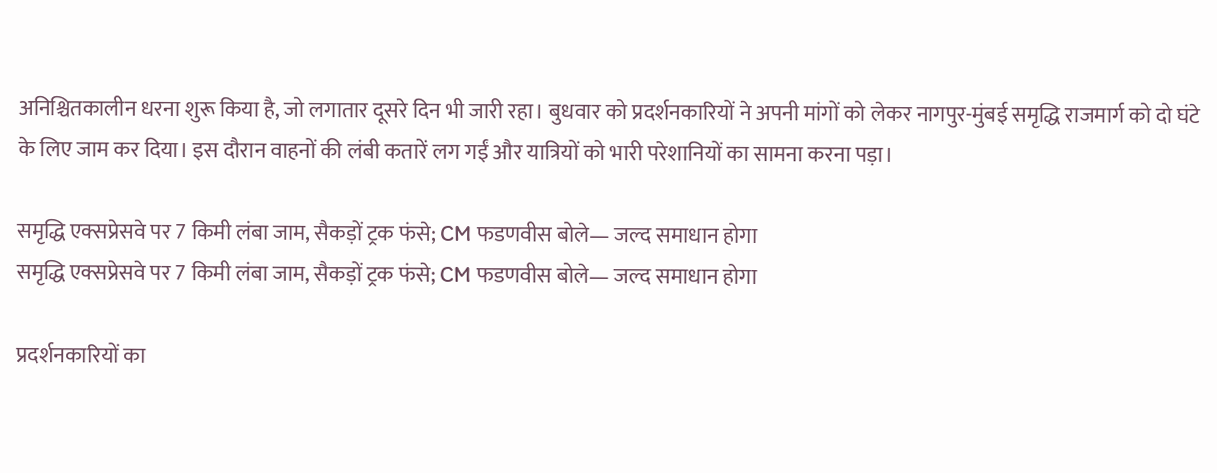अनिश्चितकालीन धरना शुरू किया है, जो लगातार दूसरे दिन भी जारी रहा। बुधवार को प्रदर्शनकारियों ने अपनी मांगों को लेकर नागपुर-मुंबई समृद्धि राजमार्ग को दो घंटे के लिए जाम कर दिया। इस दौरान वाहनों की लंबी कतारें लग गईं और यात्रियों को भारी परेशानियों का सामना करना पड़ा।

समृद्धि एक्सप्रेसवे पर 7 किमी लंबा जाम, सैकड़ों ट्रक फंसे; CM फडणवीस बोले— जल्द समाधान होगा
समृद्धि एक्सप्रेसवे पर 7 किमी लंबा जाम, सैकड़ों ट्रक फंसे; CM फडणवीस बोले— जल्द समाधान होगा

प्रदर्शनकारियों का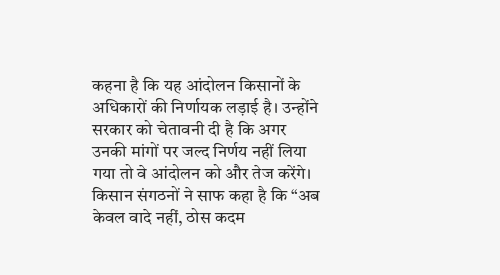कहना है कि यह आंदोलन किसानों के अधिकारों की निर्णायक लड़ाई है। उन्होंने सरकार को चेतावनी दी है कि अगर उनकी मांगों पर जल्द निर्णय नहीं लिया गया तो वे आंदोलन को और तेज करेंगे। किसान संगठनों ने साफ कहा है कि “अब केवल वादे नहीं, ठोस कदम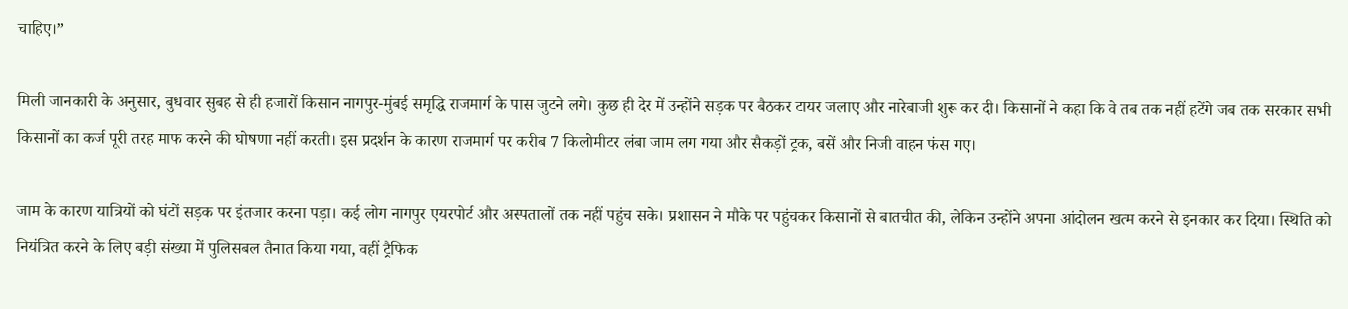चाहिए।”

मिली जानकारी के अनुसार, बुधवार सुबह से ही हजारों किसान नागपुर-मुंबई समृद्धि राजमार्ग के पास जुटने लगे। कुछ ही देर में उन्होंने सड़क पर बैठकर टायर जलाए और नारेबाजी शुरू कर दी। किसानों ने कहा कि वे तब तक नहीं हटेंगे जब तक सरकार सभी किसानों का कर्ज पूरी तरह माफ करने की घोषणा नहीं करती। इस प्रदर्शन के कारण राजमार्ग पर करीब 7 किलोमीटर लंबा जाम लग गया और सैकड़ों ट्रक, बसें और निजी वाहन फंस गए।

जाम के कारण यात्रियों को घंटों सड़क पर इंतजार करना पड़ा। कई लोग नागपुर एयरपोर्ट और अस्पतालों तक नहीं पहुंच सके। प्रशासन ने मौके पर पहुंचकर किसानों से बातचीत की, लेकिन उन्होंने अपना आंदोलन खत्म करने से इनकार कर दिया। स्थिति को नियंत्रित करने के लिए बड़ी संख्या में पुलिसबल तैनात किया गया, वहीं ट्रैफिक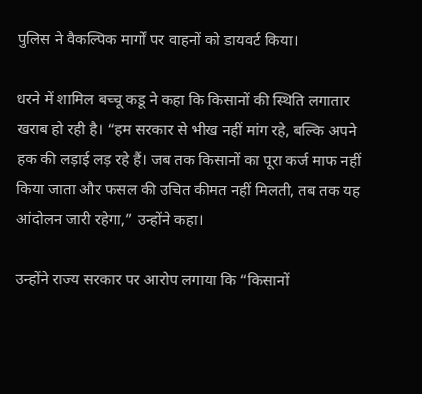पुलिस ने वैकल्पिक मार्गों पर वाहनों को डायवर्ट किया।

धरने में शामिल बच्चू कडू ने कहा कि किसानों की स्थिति लगातार खराब हो रही है। “हम सरकार से भीख नहीं मांग रहे, बल्कि अपने हक की लड़ाई लड़ रहे हैं। जब तक किसानों का पूरा कर्ज माफ नहीं किया जाता और फसल की उचित कीमत नहीं मिलती, तब तक यह आंदोलन जारी रहेगा,” उन्होंने कहा।

उन्होंने राज्य सरकार पर आरोप लगाया कि “किसानों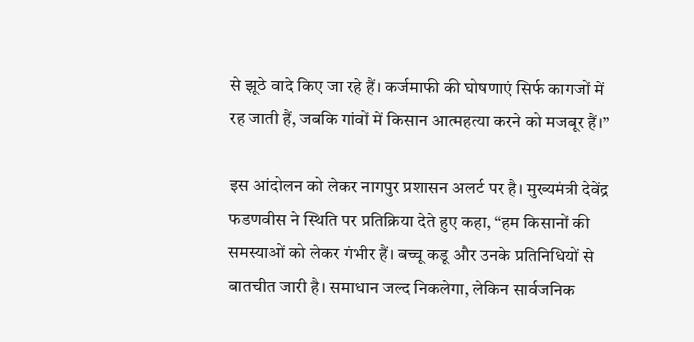से झूठे वादे किए जा रहे हैं। कर्जमाफी की घोषणाएं सिर्फ कागजों में रह जाती हैं, जबकि गांवों में किसान आत्महत्या करने को मजबूर हैं।”

इस आंदोलन को लेकर नागपुर प्रशासन अलर्ट पर है। मुख्यमंत्री देवेंद्र फडणवीस ने स्थिति पर प्रतिक्रिया देते हुए कहा, “हम किसानों की समस्याओं को लेकर गंभीर हैं। बच्चू कडू और उनके प्रतिनिधियों से बातचीत जारी है। समाधान जल्द निकलेगा, लेकिन सार्वजनिक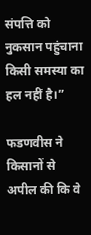संपत्ति को नुकसान पहुंचाना किसी समस्या का हल नहीं है।”

फडणवीस ने किसानों से अपील की कि वे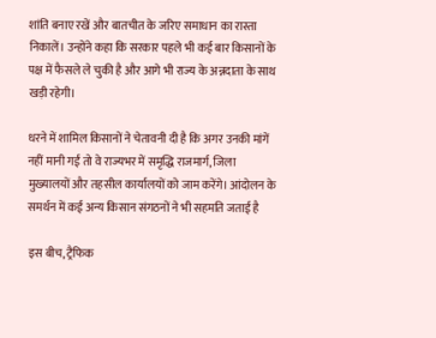शांति बनाए रखें और बातचीत के जरिए समाधान का रास्ता निकालें। उन्होंने कहा कि सरकार पहले भी कई बार किसानों के पक्ष में फैसले ले चुकी है और आगे भी राज्य के अन्नदाता के साथ खड़ी रहेगी।

धरने में शामिल किसानों ने चेतावनी दी है कि अगर उनकी मांगें नहीं मानी गईं तो वे राज्यभर में समृद्धि राजमार्ग, जिला मुख्यालयों और तहसील कार्यालयों को जाम करेंगे। आंदोलन के समर्थन में कई अन्य किसान संगठनों ने भी सहमति जताई है

इस बीच, ट्रैफिक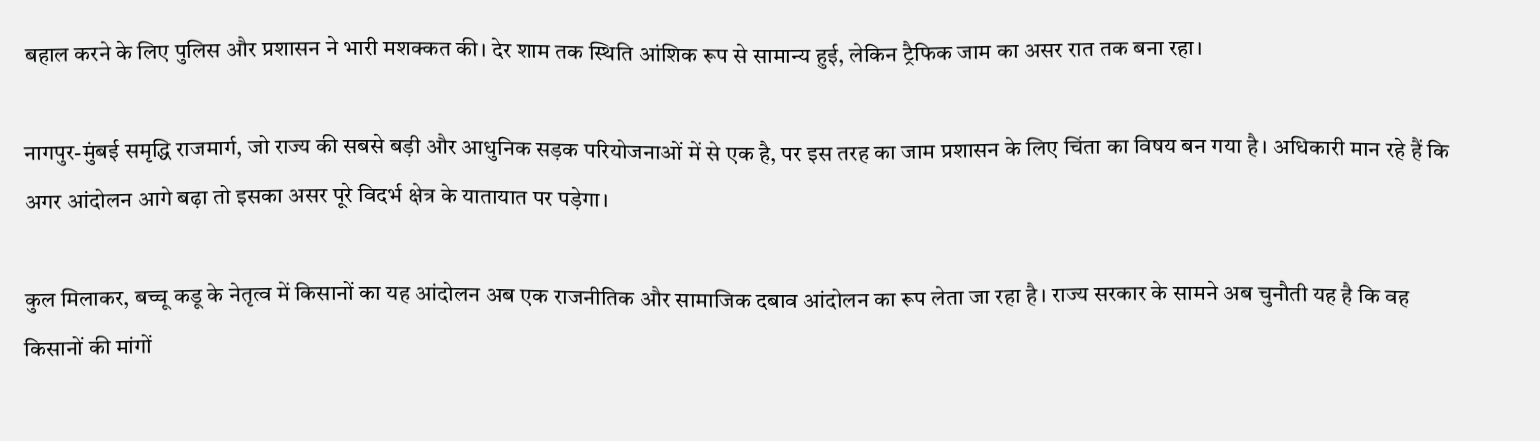बहाल करने के लिए पुलिस और प्रशासन ने भारी मशक्कत की। देर शाम तक स्थिति आंशिक रूप से सामान्य हुई, लेकिन ट्रैफिक जाम का असर रात तक बना रहा।

नागपुर-मुंबई समृद्धि राजमार्ग, जो राज्य की सबसे बड़ी और आधुनिक सड़क परियोजनाओं में से एक है, पर इस तरह का जाम प्रशासन के लिए चिंता का विषय बन गया है। अधिकारी मान रहे हैं कि अगर आंदोलन आगे बढ़ा तो इसका असर पूरे विदर्भ क्षेत्र के यातायात पर पड़ेगा।

कुल मिलाकर, बच्चू कडू के नेतृत्व में किसानों का यह आंदोलन अब एक राजनीतिक और सामाजिक दबाव आंदोलन का रूप लेता जा रहा है। राज्य सरकार के सामने अब चुनौती यह है कि वह किसानों की मांगों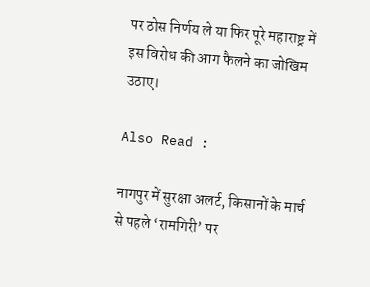पर ठोस निर्णय ले या फिर पूरे महाराष्ट्र में इस विरोध की आग फैलने का जोखिम उठाए।

Also Read :

नागपुर में सुरक्षा अलर्ट, किसानों के मार्च से पहले ‘रामगिरी’ पर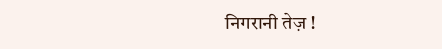निगरानी तेज़ !